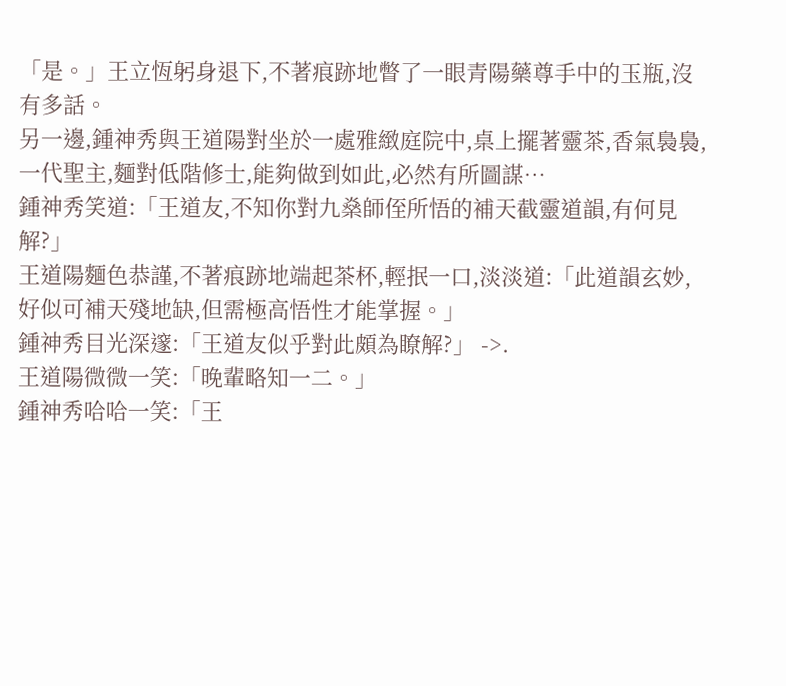「是。」王立恆躬身退下,不著痕跡地瞥了一眼青陽藥尊手中的玉瓶,沒有多話。
另一邊,鍾神秀與王道陽對坐於一處雅緻庭院中,桌上擺著靈茶,香氣裊裊,一代聖主,麵對低階修士,能夠做到如此,必然有所圖謀…
鍾神秀笑道:「王道友,不知你對九燊師侄所悟的補天截靈道韻,有何見解?」
王道陽麵色恭謹,不著痕跡地端起茶杯,輕抿一口,淡淡道:「此道韻玄妙,好似可補天殘地缺,但需極高悟性才能掌握。」
鍾神秀目光深邃:「王道友似乎對此頗為瞭解?」 ->.
王道陽微微一笑:「晚輩略知一二。」
鍾神秀哈哈一笑:「王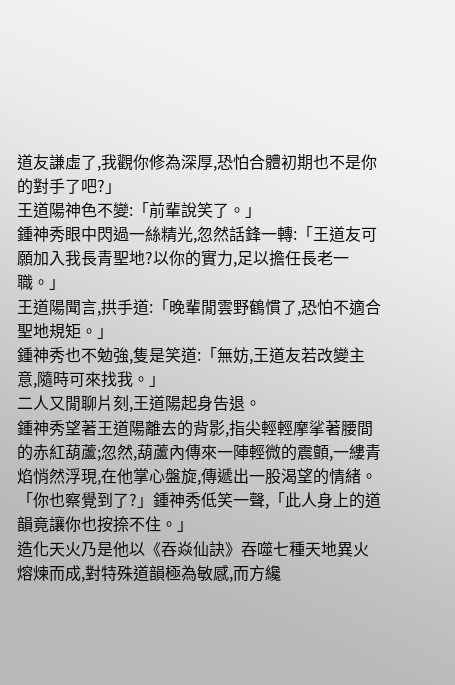道友謙虛了,我觀你修為深厚,恐怕合體初期也不是你的對手了吧?」
王道陽神色不變:「前輩說笑了。」
鍾神秀眼中閃過一絲精光,忽然話鋒一轉:「王道友可願加入我長青聖地?以你的實力,足以擔任長老一職。」
王道陽聞言,拱手道:「晚輩閒雲野鶴慣了,恐怕不適合聖地規矩。」
鍾神秀也不勉強,隻是笑道:「無妨,王道友若改變主意,隨時可來找我。」
二人又閒聊片刻,王道陽起身告退。
鍾神秀望著王道陽離去的背影,指尖輕輕摩挲著腰間的赤紅葫蘆;忽然,葫蘆內傳來一陣輕微的震顫,一縷青焰悄然浮現,在他掌心盤旋,傳遞出一股渴望的情緒。
「你也察覺到了?」鍾神秀低笑一聲,「此人身上的道韻竟讓你也按捺不住。」
造化天火乃是他以《吞焱仙訣》吞噬七種天地異火熔煉而成,對特殊道韻極為敏感,而方纔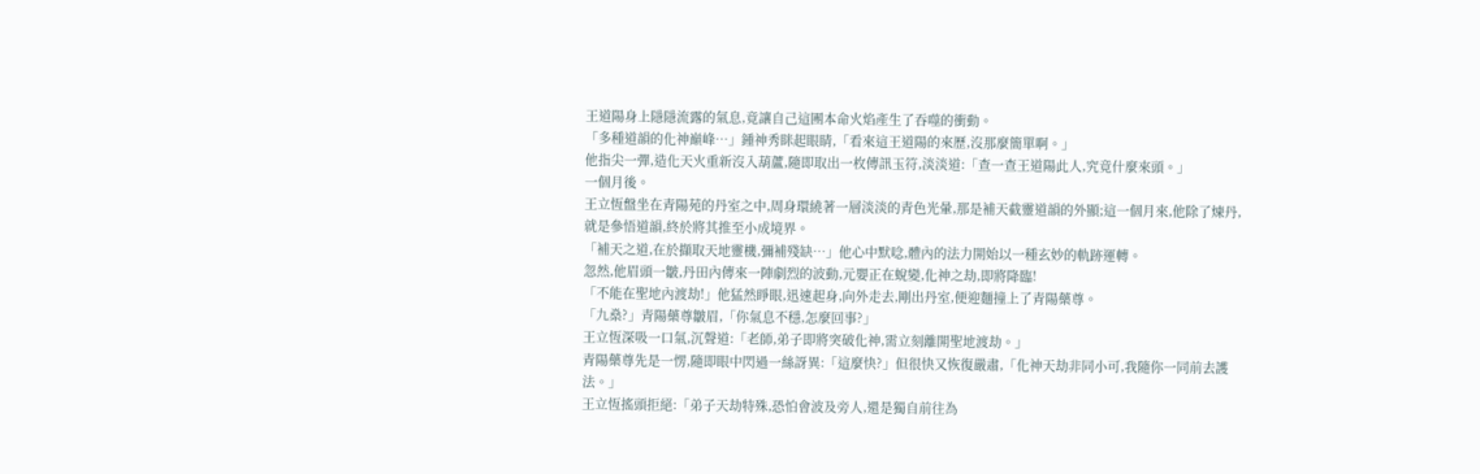王道陽身上隱隱流露的氣息,竟讓自己這團本命火焰產生了吞噬的衝動。
「多種道韻的化神巔峰…」鍾神秀眯起眼睛,「看來這王道陽的來歷,沒那麼簡單啊。」
他指尖一彈,造化天火重新沒入葫蘆,隨即取出一枚傳訊玉符,淡淡道:「查一查王道陽此人,究竟什麼來頭。」
一個月後。
王立恆盤坐在青陽苑的丹室之中,周身環繞著一層淡淡的青色光暈,那是補天截靈道韻的外顯;這一個月來,他除了煉丹,就是參悟道韻,終於將其推至小成境界。
「補天之道,在於擷取天地靈機,彌補殘缺…」他心中默唸,體內的法力開始以一種玄妙的軌跡運轉。
忽然,他眉頭一皺,丹田內傳來一陣劇烈的波動,元嬰正在蛻變,化神之劫,即將降臨!
「不能在聖地內渡劫!」他猛然睜眼,迅速起身,向外走去,剛出丹室,便迎麵撞上了青陽藥尊。
「九燊?」青陽藥尊皺眉,「你氣息不穩,怎麼回事?」
王立恆深吸一口氣,沉聲道:「老師,弟子即將突破化神,需立刻離開聖地渡劫。」
青陽藥尊先是一愣,隨即眼中閃過一絲訝異:「這麼快?」但很快又恢復嚴肅,「化神天劫非同小可,我隨你一同前去護法。」
王立恆搖頭拒絕:「弟子天劫特殊,恐怕會波及旁人,還是獨自前往為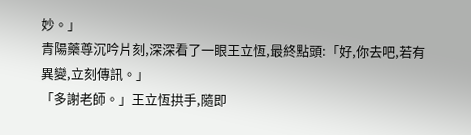妙。」
青陽藥尊沉吟片刻,深深看了一眼王立恆,最終點頭:「好,你去吧,若有異變,立刻傳訊。」
「多謝老師。」王立恆拱手,隨即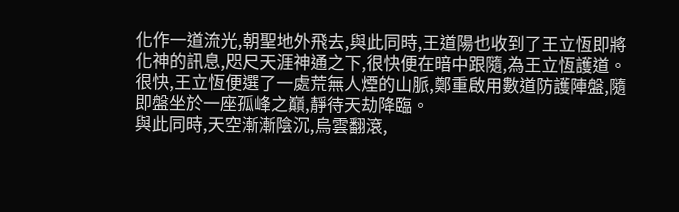化作一道流光,朝聖地外飛去,與此同時,王道陽也收到了王立恆即將化神的訊息,咫尺天涯神通之下,很快便在暗中跟隨,為王立恆護道。
很快,王立恆便選了一處荒無人煙的山脈,鄭重啟用數道防護陣盤,隨即盤坐於一座孤峰之巔,靜待天劫降臨。
與此同時,天空漸漸陰沉,烏雲翻滾,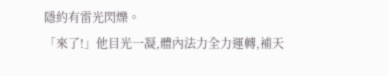隱約有雷光閃爍。
「來了!」他目光一凝,體內法力全力運轉,補天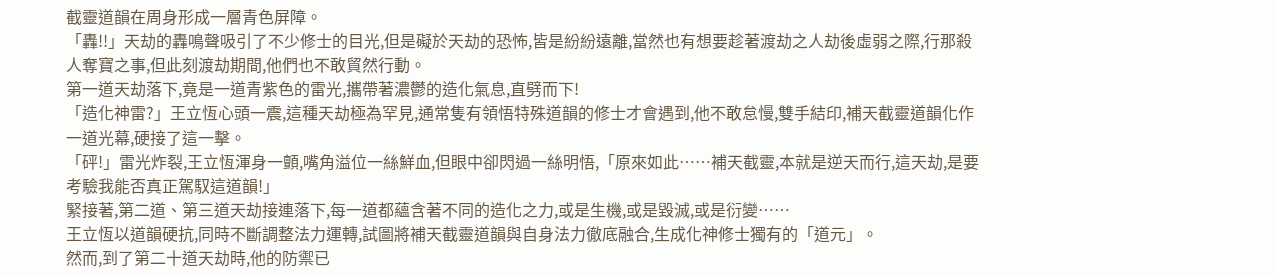截靈道韻在周身形成一層青色屏障。
「轟!!」天劫的轟鳴聲吸引了不少修士的目光,但是礙於天劫的恐怖,皆是紛紛遠離,當然也有想要趁著渡劫之人劫後虛弱之際,行那殺人奪寶之事,但此刻渡劫期間,他們也不敢貿然行動。
第一道天劫落下,竟是一道青紫色的雷光,攜帶著濃鬱的造化氣息,直劈而下!
「造化神雷?」王立恆心頭一震,這種天劫極為罕見,通常隻有領悟特殊道韻的修士才會遇到,他不敢怠慢,雙手結印,補天截靈道韻化作一道光幕,硬接了這一擊。
「砰!」雷光炸裂,王立恆渾身一顫,嘴角溢位一絲鮮血,但眼中卻閃過一絲明悟,「原來如此……補天截靈,本就是逆天而行,這天劫,是要考驗我能否真正駕馭這道韻!」
緊接著,第二道、第三道天劫接連落下,每一道都蘊含著不同的造化之力,或是生機,或是毀滅,或是衍變……
王立恆以道韻硬抗,同時不斷調整法力運轉,試圖將補天截靈道韻與自身法力徹底融合,生成化神修士獨有的「道元」。
然而,到了第二十道天劫時,他的防禦已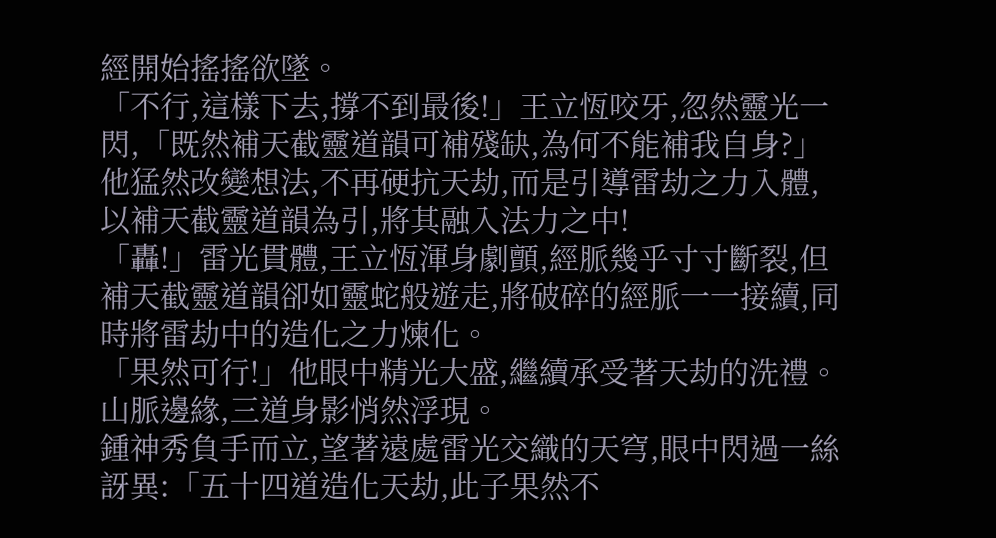經開始搖搖欲墜。
「不行,這樣下去,撐不到最後!」王立恆咬牙,忽然靈光一閃,「既然補天截靈道韻可補殘缺,為何不能補我自身?」
他猛然改變想法,不再硬抗天劫,而是引導雷劫之力入體,以補天截靈道韻為引,將其融入法力之中!
「轟!」雷光貫體,王立恆渾身劇顫,經脈幾乎寸寸斷裂,但補天截靈道韻卻如靈蛇般遊走,將破碎的經脈一一接續,同時將雷劫中的造化之力煉化。
「果然可行!」他眼中精光大盛,繼續承受著天劫的洗禮。
山脈邊緣,三道身影悄然浮現。
鍾神秀負手而立,望著遠處雷光交織的天穹,眼中閃過一絲訝異:「五十四道造化天劫,此子果然不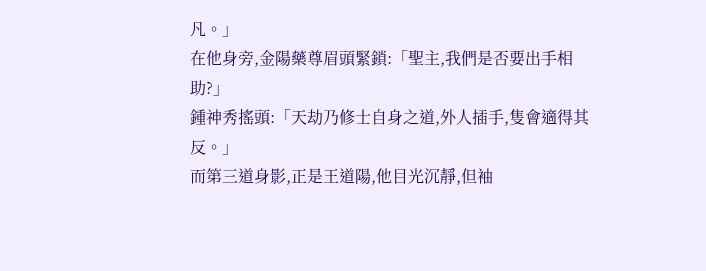凡。」
在他身旁,金陽藥尊眉頭緊鎖:「聖主,我們是否要出手相助?」
鍾神秀搖頭:「天劫乃修士自身之道,外人插手,隻會適得其反。」
而第三道身影,正是王道陽,他目光沉靜,但袖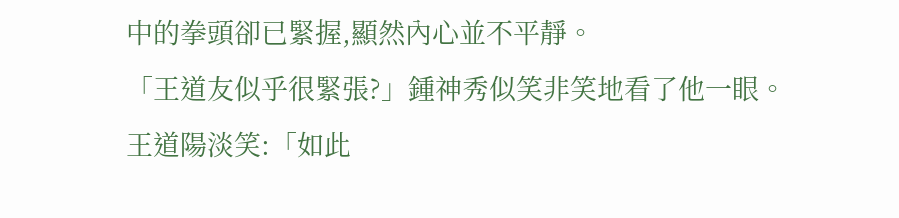中的拳頭卻已緊握,顯然內心並不平靜。
「王道友似乎很緊張?」鍾神秀似笑非笑地看了他一眼。
王道陽淡笑:「如此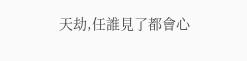天劫,任誰見了都會心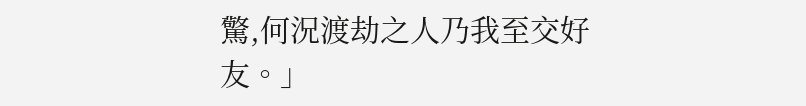驚,何況渡劫之人乃我至交好友。」